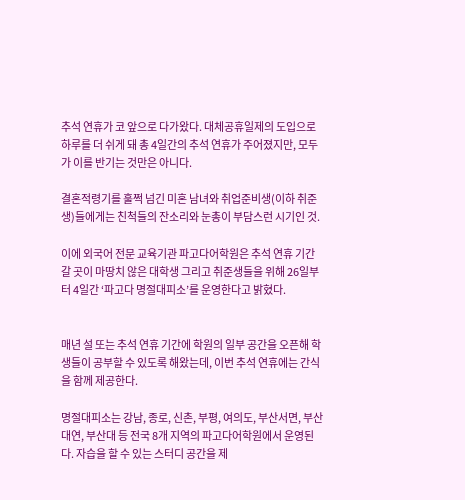추석 연휴가 코 앞으로 다가왔다. 대체공휴일제의 도입으로 하루를 더 쉬게 돼 총 4일간의 추석 연휴가 주어졌지만, 모두가 이를 반기는 것만은 아니다.

결혼적령기를 훌쩍 넘긴 미혼 남녀와 취업준비생(이하 취준생)들에게는 친척들의 잔소리와 눈총이 부담스런 시기인 것.

이에 외국어 전문 교육기관 파고다어학원은 추석 연휴 기간 갈 곳이 마땅치 않은 대학생 그리고 취준생들을 위해 26일부터 4일간 ‘파고다 명절대피소’를 운영한다고 밝혔다.


매년 설 또는 추석 연휴 기간에 학원의 일부 공간을 오픈해 학생들이 공부할 수 있도록 해왔는데, 이번 추석 연휴에는 간식을 함께 제공한다.

명절대피소는 강남, 종로, 신촌, 부평, 여의도, 부산서면, 부산대연, 부산대 등 전국 8개 지역의 파고다어학원에서 운영된다. 자습을 할 수 있는 스터디 공간을 제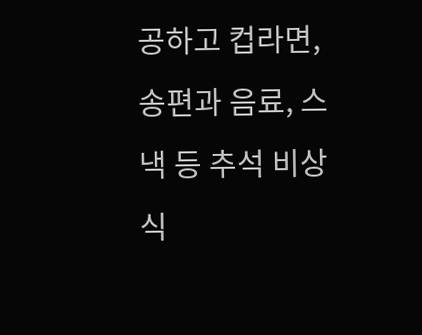공하고 컵라면, 송편과 음료, 스낵 등 추석 비상식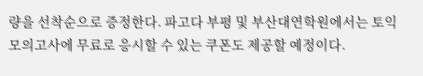량을 선착순으로 증정한다. 파고다 부평 및 부산대연학원에서는 토익 모의고사에 무료로 응시할 수 있는 쿠폰도 제공할 예정이다.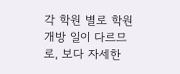각 학원 별로 학원 개방 일이 다르므로, 보다 자세한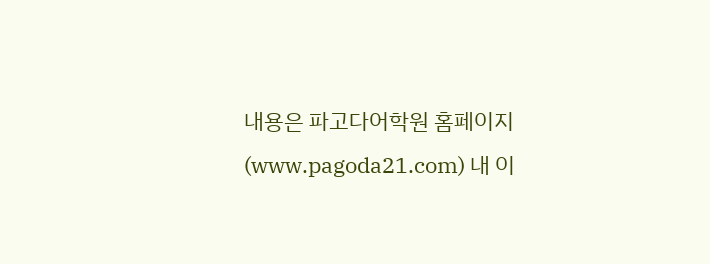내용은 파고다어학원 홈페이지(www.pagoda21.com) 내 이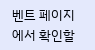벤트 페이지에서 확인할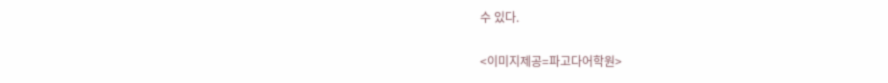수 있다.

<이미지제공=파고다어학원>